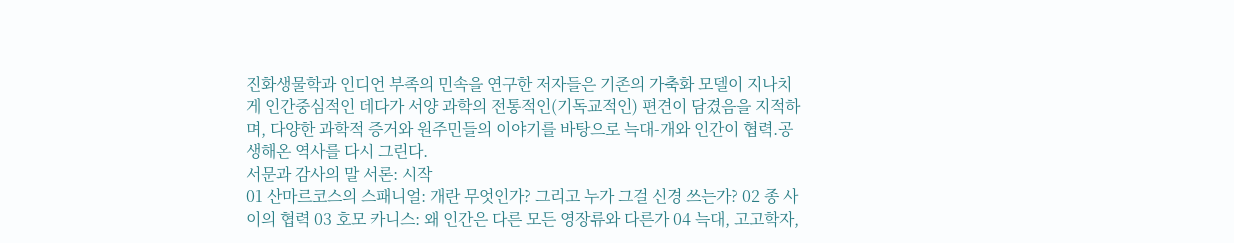진화생물학과 인디언 부족의 민속을 연구한 저자들은 기존의 가축화 모델이 지나치게 인간중심적인 데다가 서양 과학의 전통적인(기독교적인) 편견이 담겼음을 지적하며, 다양한 과학적 증거와 원주민들의 이야기를 바탕으로 늑대-개와 인간이 협력.공생해온 역사를 다시 그린다.
서문과 감사의 말 서론: 시작
01 산마르코스의 스패니얼: 개란 무엇인가? 그리고 누가 그걸 신경 쓰는가? 02 종 사이의 협력 03 호모 카니스: 왜 인간은 다른 모든 영장류와 다른가 04 늑대, 고고학자,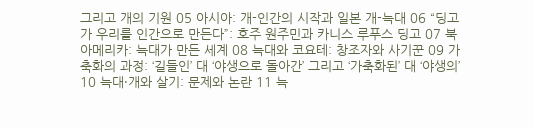그리고 개의 기원 05 아시아: 개-인간의 시작과 일본 개-늑대 06 “딩고가 우리를 인간으로 만든다”: 호주 원주민과 카니스 루푸스 딩고 07 북아메리카: 늑대가 만든 세계 08 늑대와 코요테: 창조자와 사기꾼 09 가축화의 과정: ‘길들인’ 대 ‘야생으로 돌아간’ 그리고 ‘가축화된’ 대 ‘야생의’ 10 늑대·개와 살기: 문제와 논란 11 늑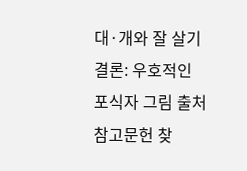대·개와 잘 살기
결론: 우호적인 포식자 그림 출처 참고문헌 찾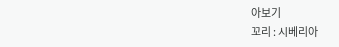아보기
꼬리 : 시베리아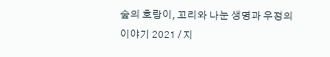숲의 호랑이, 꼬리와 나눈 생명과 우정의 이야기 2021 / 지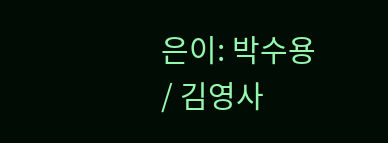은이: 박수용 / 김영사